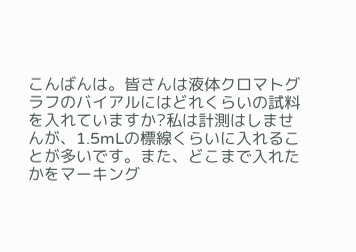こんばんは。皆さんは液体クロマトグラフのバイアルにはどれくらいの試料を入れていますか?私は計測はしませんが、1.5mLの標線くらいに入れることが多いです。また、どこまで入れたかをマーキング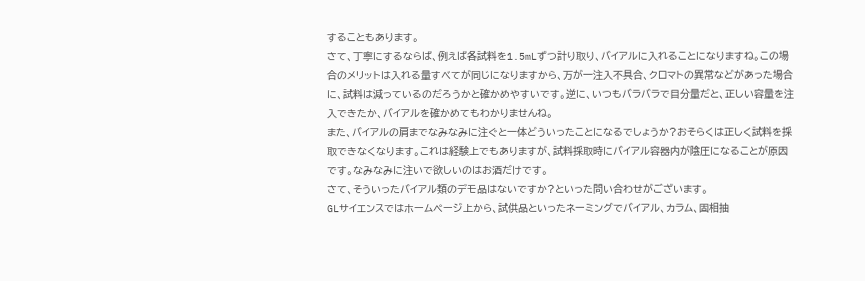することもあります。
さて、丁寧にするならば、例えば各試料を1.5mLずつ計り取り、バイアルに入れることになりますね。この場合のメリットは入れる量すべてが同じになりますから、万が一注入不具合、クロマトの異常などがあった場合に、試料は減っているのだろうかと確かめやすいです。逆に、いつもバラバラで目分量だと、正しい容量を注入できたか、バイアルを確かめてもわかりませんね。
また、バイアルの肩までなみなみに注ぐと一体どういったことになるでしょうか?おそらくは正しく試料を採取できなくなります。これは経験上でもありますが、試料採取時にバイアル容器内が陰圧になることが原因です。なみなみに注いで欲しいのはお酒だけです。
さて、そういったバイアル類のデモ品はないですか?といった問い合わせがございます。
GLサイエンスではホームページ上から、試供品といったネーミングでバイアル、カラム、固相抽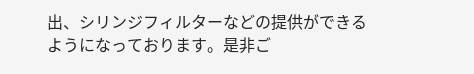出、シリンジフィルターなどの提供ができるようになっております。是非ご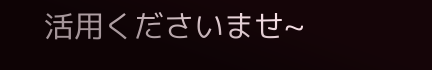活用くださいませ~